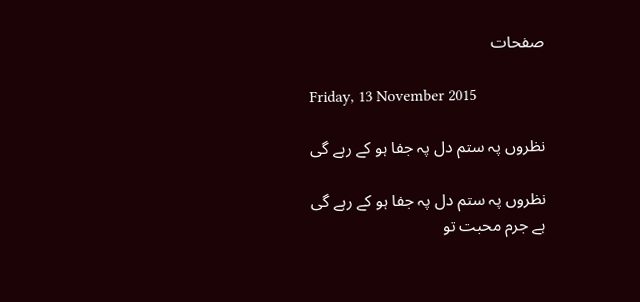صفحات

Friday, 13 November 2015

نظروں پہ ستم دل پہ جفا ہو کے رہے گی

نظروں پہ ستم دل پہ جفا ہو کے رہے گی
ہے جرم محبت تو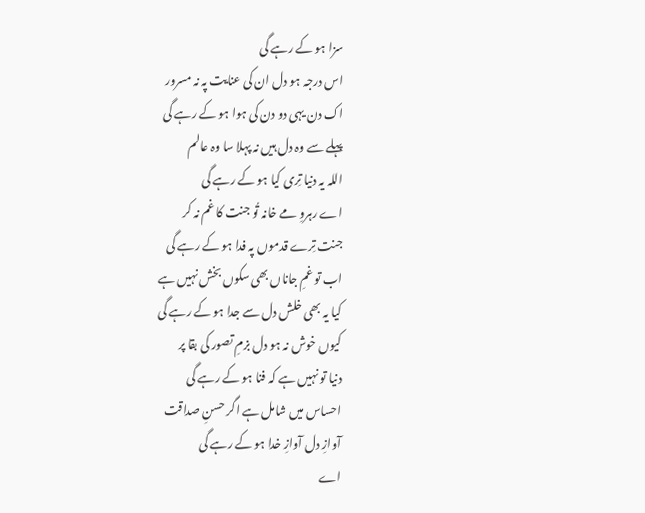سزا ہو کے رہے گی
اس درجہ ہو دل ان کی عنایت پہ نہ مسرور
اک دن یہی دو دن کی ہوا ہو کے رہے گی
پہلے سے وہ دل ہیں نہ پہلا سا وہ عالم
اللہ یہ دنیا تِری کیا ہو کے رہے گی
اے رہروِ مے خانہ تُو جنت کا غم نہ کر
جنت تِرے قدموں پہ فدا ہو کے رہے گی
اب تو غمِ جاناں بھی سکوں بخش نہیں ہے
کیا یہ بھی خلش دل سے جدا ہو کے رہے گی
کیوں خوش نہ ہو دل بزمِ تصور کی بقا پر
دنیا تو نہیں ہے کہ فنا ہو کے رہے گی
احساس میں شامل ہے اگر حسنِ صداقت
آوازِ دل آوازِ خدا ہو کے رہے گی
اے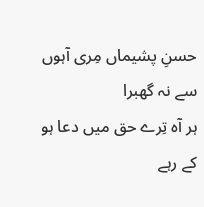حسنِ پشیماں مِری آہوں سے نہ گھبرا
ہر آہ تِرے حق میں دعا ہو کے رہے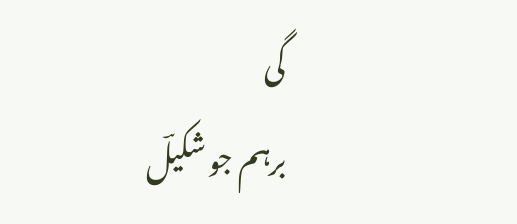گی
برہم جو شکیلؔ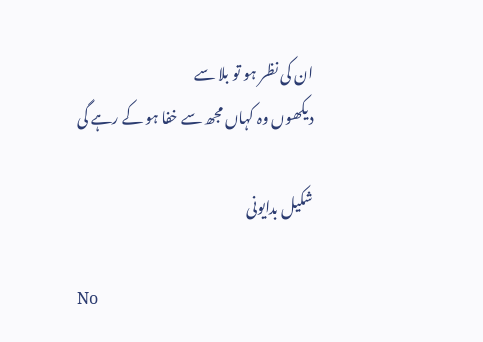ان کی نظر ہو تو بلا سے
دیکھوں وہ کہاں مجھ سے خفا ہو کے رہے گی

شکیل بدایونی

No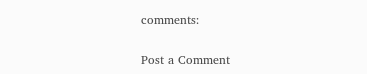comments:

Post a Comment